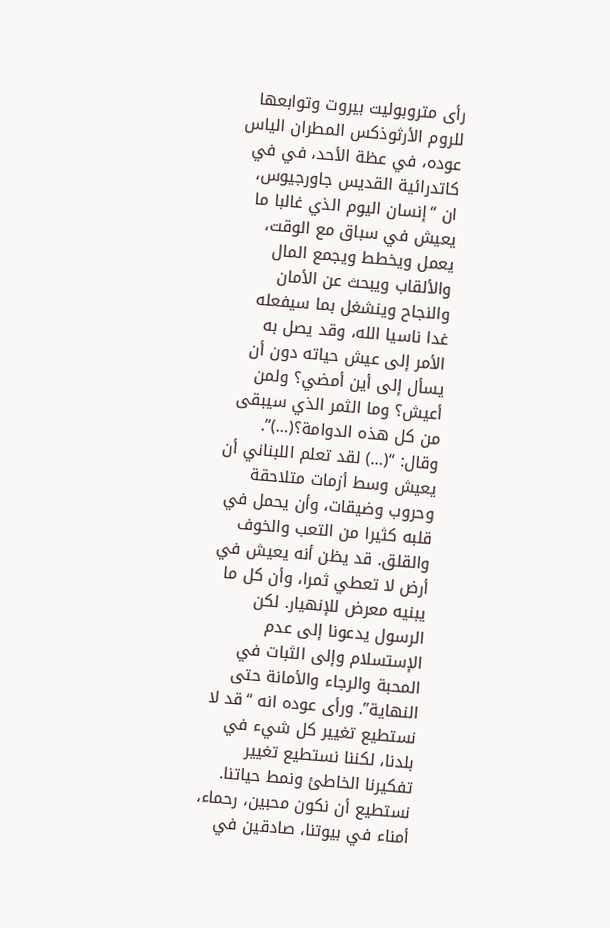رأى متروبوليت بيروت وتوابعها للروم الأرثوذكس المطران الياس عوده، في عظة الأحد، في في كاتدرائية القديس جاورجيوس، ان “إنسان اليوم الذي غالبا ما يعيش في سباق مع الوقت، يعمل ويخطط ويجمع المال والألقاب ويبحث عن الأمان والنجاح وينشغل بما سيفعله غدا ناسيا الله، وقد يصل به الأمر إلى عيش حياته دون أن يسأل إلى أين أمضي؟ ولمن أعيش؟ وما الثمر الذي سيبقى من كل هذه الدوامة؟(…)”.
وقال: “(…) لقد تعلم اللبناني أن يعيش وسط أزمات متلاحقة وحروب وضيقات، وأن يحمل في قلبه كثيرا من التعب والخوف والقلق. قد يظن أنه يعيش في أرض لا تعطي ثمرا، وأن كل ما يبنيه معرض للإنهيار. لكن الرسول يدعونا إلى عدم الإستسلام وإلى الثبات في المحبة والرجاء والأمانة حتى النهاية”. ورأى عوده انه “قد لا نستطيع تغيير كل شيء في بلدنا، لكننا نستطيع تغيير تفكيرنا الخاطئ ونمط حياتنا. نستطيع أن نكون محبين، رحماء، أمناء في بيوتنا، صادقين في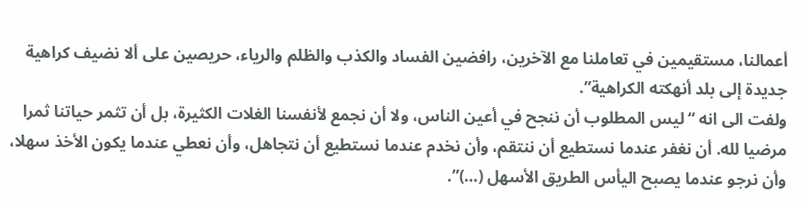أعمالنا، مستقيمين في تعاملنا مع الآخرين، رافضين الفساد والكذب والظلم والرياء، حريصين على ألا نضيف كراهية جديدة إلى بلد أنهكته الكراهية”.
ولفت الى انه “ليس المطلوب أن ننجح في أعين الناس، ولا أن نجمع لأنفسنا الغلات الكثيرة، بل أن تثمر حياتنا ثمرا مرضيا لله. أن نغفر عندما نستطيع أن ننتقم، وأن نخدم عندما نستطيع أن نتجاهل، وأن نعطي عندما يكون الأخذ سهلا، وأن نرجو عندما يصبح اليأس الطريق الأسهل (…)”.